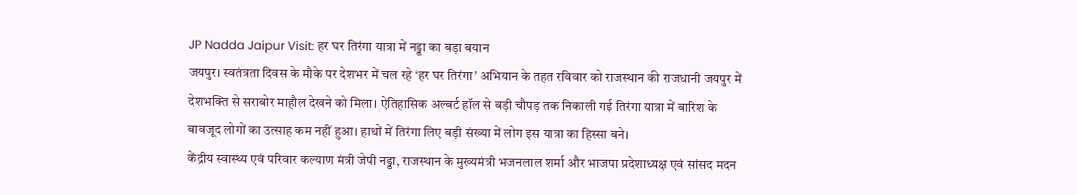JP Nadda Jaipur Visit: हर घर तिरंगा यात्रा में नड्डा का बड़ा बयान
जयपुर। स्वतंत्रता दिवस के मौके पर देशभर में चल रहे ‘हर घर तिरंगा’ अभियान के तहत रविवार को राजस्थान की राजधानी जयपुर में देशभक्ति से सराबोर माहौल देखने को मिला। ऐतिहासिक अल्बर्ट हॉल से बड़ी चौपड़ तक निकाली गई तिरंगा यात्रा में बारिश के बावजूद लोगों का उत्साह कम नहीं हुआ। हाथों में तिरंगा लिए बड़ी संख्या में लोग इस यात्रा का हिस्सा बने।
केंद्रीय स्वास्थ्य एवं परिवार कल्याण मंत्री जेपी नड्डा, राजस्थान के मुख्यमंत्री भजनलाल शर्मा और भाजपा प्रदेशाध्यक्ष एवं सांसद मदन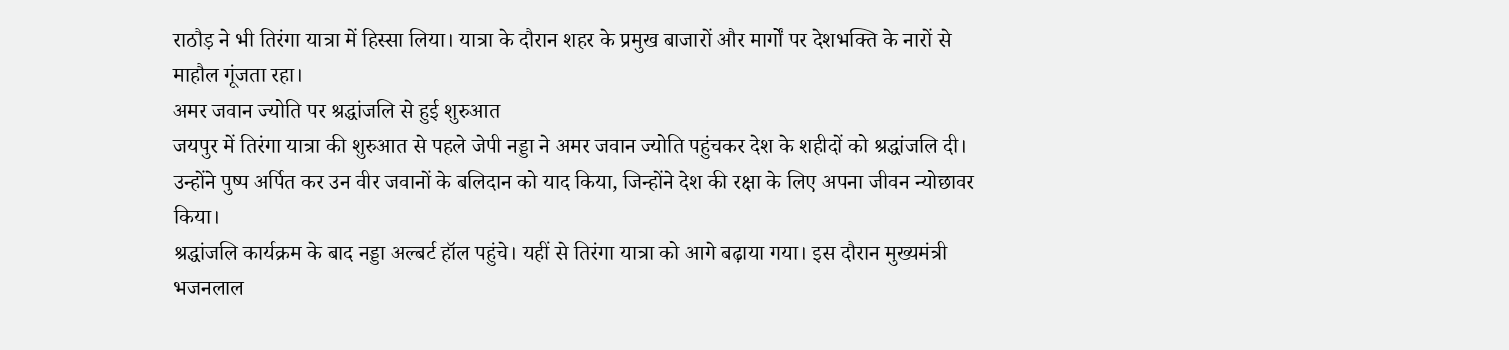राठौड़ ने भी तिरंगा यात्रा में हिस्सा लिया। यात्रा के दौरान शहर के प्रमुख बाजारों और मार्गों पर देशभक्ति के नारों से माहौल गूंजता रहा।
अमर जवान ज्योति पर श्रद्धांजलि से हुई शुरुआत
जयपुर में तिरंगा यात्रा की शुरुआत से पहले जेपी नड्डा ने अमर जवान ज्योति पहुंचकर देश के शहीदों को श्रद्धांजलि दी। उन्होंने पुष्प अर्पित कर उन वीर जवानों के बलिदान को याद किया, जिन्होंने देश की रक्षा के लिए अपना जीवन न्योछावर किया।
श्रद्धांजलि कार्यक्रम के बाद नड्डा अल्बर्ट हॉल पहुंचे। यहीं से तिरंगा यात्रा को आगे बढ़ाया गया। इस दौरान मुख्यमंत्री भजनलाल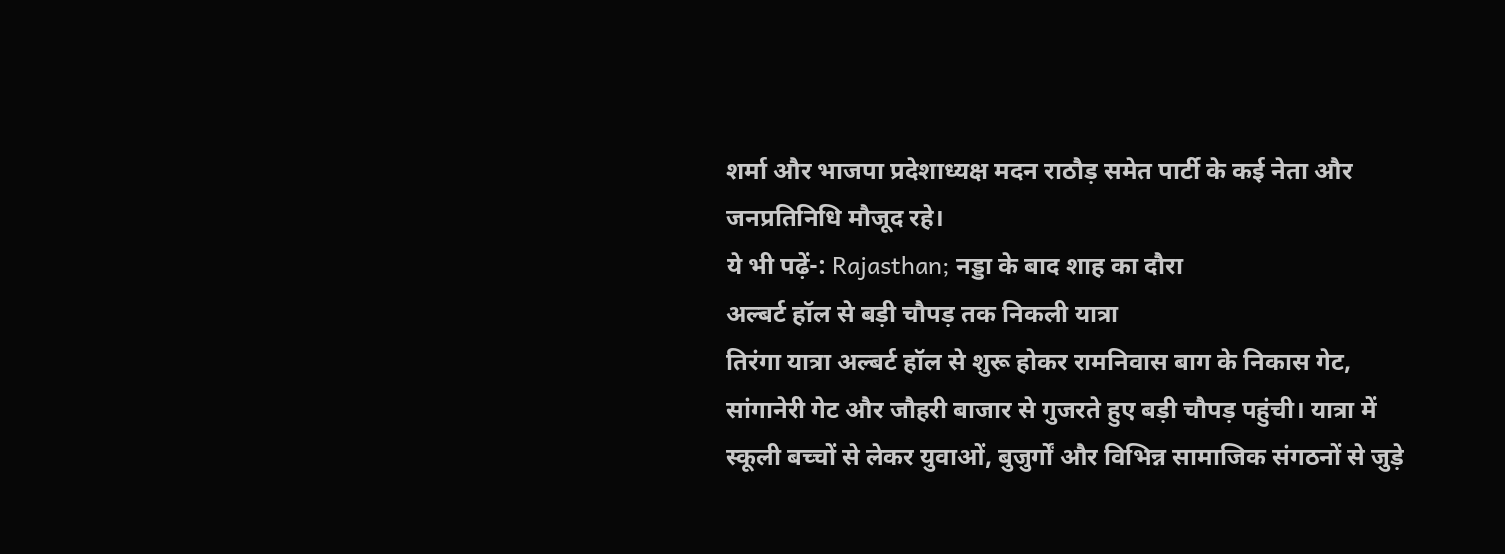शर्मा और भाजपा प्रदेशाध्यक्ष मदन राठौड़ समेत पार्टी के कई नेता और जनप्रतिनिधि मौजूद रहे।
ये भी पढ़ें-: Rajasthan; नड्डा के बाद शाह का दौरा
अल्बर्ट हॉल से बड़ी चौपड़ तक निकली यात्रा
तिरंगा यात्रा अल्बर्ट हॉल से शुरू होकर रामनिवास बाग के निकास गेट, सांगानेरी गेट और जौहरी बाजार से गुजरते हुए बड़ी चौपड़ पहुंची। यात्रा में स्कूली बच्चों से लेकर युवाओं, बुजुर्गों और विभिन्न सामाजिक संगठनों से जुड़े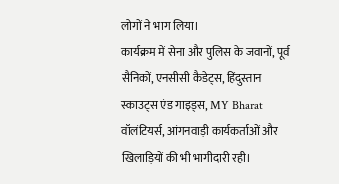लोगों ने भाग लिया।
कार्यक्रम में सेना और पुलिस के जवानों, पूर्व सैनिकों, एनसीसी कैडेट्स, हिंदुस्तान स्काउट्स एंड गाइड्स, MY Bharat वॉलंटियर्स, आंगनवाड़ी कार्यकर्ताओं और खिलाड़ियों की भी भागीदारी रही।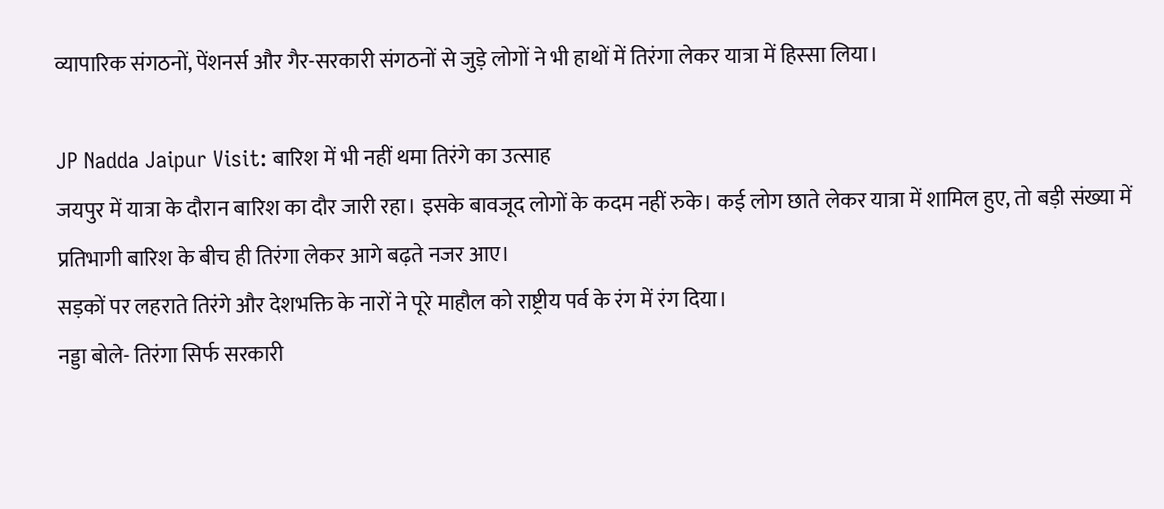व्यापारिक संगठनों, पेंशनर्स और गैर-सरकारी संगठनों से जुड़े लोगों ने भी हाथों में तिरंगा लेकर यात्रा में हिस्सा लिया।

JP Nadda Jaipur Visit: बारिश में भी नहीं थमा तिरंगे का उत्साह
जयपुर में यात्रा के दौरान बारिश का दौर जारी रहा। इसके बावजूद लोगों के कदम नहीं रुके। कई लोग छाते लेकर यात्रा में शामिल हुए, तो बड़ी संख्या में प्रतिभागी बारिश के बीच ही तिरंगा लेकर आगे बढ़ते नजर आए।
सड़कों पर लहराते तिरंगे और देशभक्ति के नारों ने पूरे माहौल को राष्ट्रीय पर्व के रंग में रंग दिया।
नड्डा बोले- तिरंगा सिर्फ सरकारी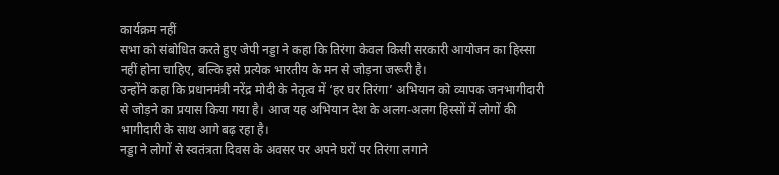कार्यक्रम नहीं
सभा को संबोधित करते हुए जेपी नड्डा ने कहा कि तिरंगा केवल किसी सरकारी आयोजन का हिस्सा नहीं होना चाहिए, बल्कि इसे प्रत्येक भारतीय के मन से जोड़ना जरूरी है।
उन्होंने कहा कि प्रधानमंत्री नरेंद्र मोदी के नेतृत्व में ‘हर घर तिरंगा’ अभियान को व्यापक जनभागीदारी से जोड़ने का प्रयास किया गया है। आज यह अभियान देश के अलग-अलग हिस्सों में लोगों की भागीदारी के साथ आगे बढ़ रहा है।
नड्डा ने लोगों से स्वतंत्रता दिवस के अवसर पर अपने घरों पर तिरंगा लगाने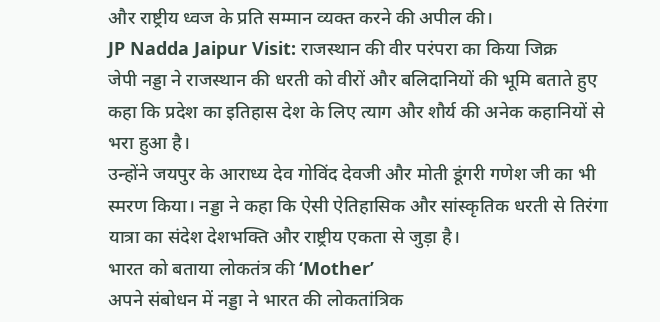और राष्ट्रीय ध्वज के प्रति सम्मान व्यक्त करने की अपील की।
JP Nadda Jaipur Visit: राजस्थान की वीर परंपरा का किया जिक्र
जेपी नड्डा ने राजस्थान की धरती को वीरों और बलिदानियों की भूमि बताते हुए कहा कि प्रदेश का इतिहास देश के लिए त्याग और शौर्य की अनेक कहानियों से भरा हुआ है।
उन्होंने जयपुर के आराध्य देव गोविंद देवजी और मोती डूंगरी गणेश जी का भी स्मरण किया। नड्डा ने कहा कि ऐसी ऐतिहासिक और सांस्कृतिक धरती से तिरंगा यात्रा का संदेश देशभक्ति और राष्ट्रीय एकता से जुड़ा है।
भारत को बताया लोकतंत्र की ‘Mother’
अपने संबोधन में नड्डा ने भारत की लोकतांत्रिक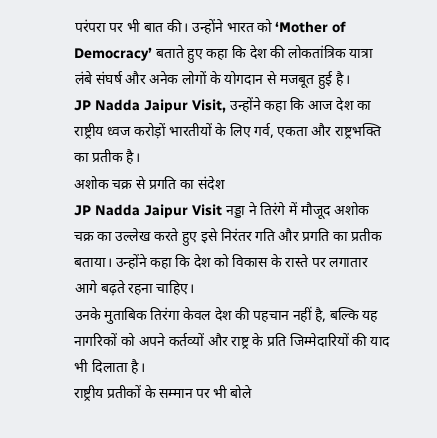परंपरा पर भी बात की। उन्होंने भारत को ‘Mother of Democracy’ बताते हुए कहा कि देश की लोकतांत्रिक यात्रा लंबे संघर्ष और अनेक लोगों के योगदान से मजबूत हुई है।
JP Nadda Jaipur Visit, उन्होंने कहा कि आज देश का राष्ट्रीय ध्वज करोड़ों भारतीयों के लिए गर्व, एकता और राष्ट्रभक्ति का प्रतीक है।
अशोक चक्र से प्रगति का संदेश
JP Nadda Jaipur Visit नड्डा ने तिरंगे में मौजूद अशोक चक्र का उल्लेख करते हुए इसे निरंतर गति और प्रगति का प्रतीक बताया। उन्होंने कहा कि देश को विकास के रास्ते पर लगातार आगे बढ़ते रहना चाहिए।
उनके मुताबिक तिरंगा केवल देश की पहचान नहीं है, बल्कि यह नागरिकों को अपने कर्तव्यों और राष्ट्र के प्रति जिम्मेदारियों की याद भी दिलाता है।
राष्ट्रीय प्रतीकों के सम्मान पर भी बोले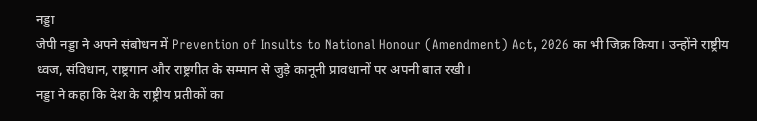नड्डा
जेपी नड्डा ने अपने संबोधन में Prevention of Insults to National Honour (Amendment) Act, 2026 का भी जिक्र किया। उन्होंने राष्ट्रीय ध्वज, संविधान, राष्ट्रगान और राष्ट्रगीत के सम्मान से जुड़े कानूनी प्रावधानों पर अपनी बात रखी।
नड्डा ने कहा कि देश के राष्ट्रीय प्रतीकों का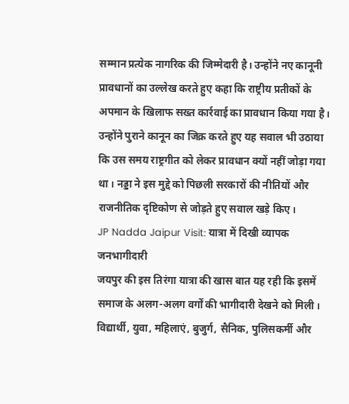सम्मान प्रत्येक नागरिक की जिम्मेदारी है। उन्होंने नए कानूनी प्रावधानों का उल्लेख करते हुए कहा कि राष्ट्रीय प्रतीकों के अपमान के खिलाफ सख्त कार्रवाई का प्रावधान किया गया है।
उन्होंने पुराने कानून का जिक्र करते हुए यह सवाल भी उठाया कि उस समय राष्ट्रगीत को लेकर प्रावधान क्यों नहीं जोड़ा गया था। नड्डा ने इस मुद्दे को पिछली सरकारों की नीतियों और राजनीतिक दृष्टिकोण से जोड़ते हुए सवाल खड़े किए।
JP Nadda Jaipur Visit: यात्रा में दिखी व्यापक जनभागीदारी
जयपुर की इस तिरंगा यात्रा की खास बात यह रही कि इसमें समाज के अलग-अलग वर्गों की भागीदारी देखने को मिली। विद्यार्थी, युवा, महिलाएं, बुजुर्ग, सैनिक, पुलिसकर्मी और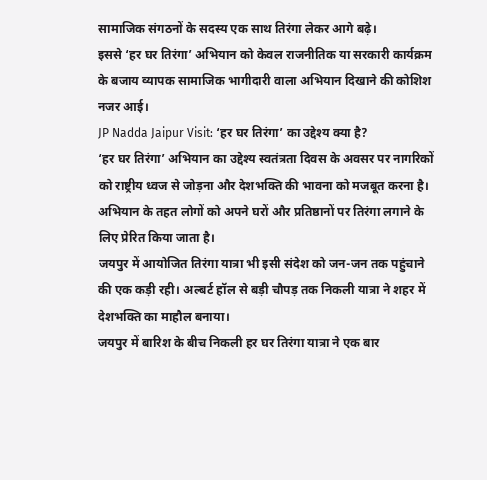सामाजिक संगठनों के सदस्य एक साथ तिरंगा लेकर आगे बढ़े।
इससे ‘हर घर तिरंगा’ अभियान को केवल राजनीतिक या सरकारी कार्यक्रम के बजाय व्यापक सामाजिक भागीदारी वाला अभियान दिखाने की कोशिश नजर आई।
JP Nadda Jaipur Visit: ‘हर घर तिरंगा’ का उद्देश्य क्या है?
‘हर घर तिरंगा’ अभियान का उद्देश्य स्वतंत्रता दिवस के अवसर पर नागरिकों को राष्ट्रीय ध्वज से जोड़ना और देशभक्ति की भावना को मजबूत करना है। अभियान के तहत लोगों को अपने घरों और प्रतिष्ठानों पर तिरंगा लगाने के लिए प्रेरित किया जाता है।
जयपुर में आयोजित तिरंगा यात्रा भी इसी संदेश को जन-जन तक पहुंचाने की एक कड़ी रही। अल्बर्ट हॉल से बड़ी चौपड़ तक निकली यात्रा ने शहर में देशभक्ति का माहौल बनाया।
जयपुर में बारिश के बीच निकली हर घर तिरंगा यात्रा ने एक बार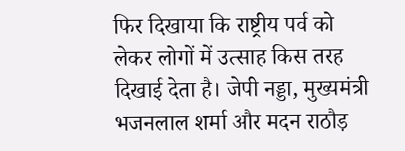फिर दिखाया कि राष्ट्रीय पर्व को लेकर लोगों में उत्साह किस तरह दिखाई देता है। जेपी नड्डा, मुख्यमंत्री भजनलाल शर्मा और मदन राठौड़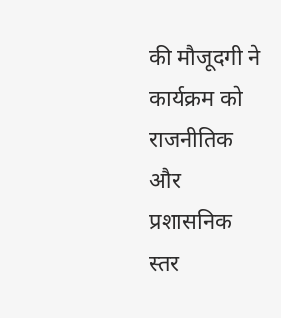की मौजूदगी ने कार्यक्रम को राजनीतिक और प्रशासनिक स्तर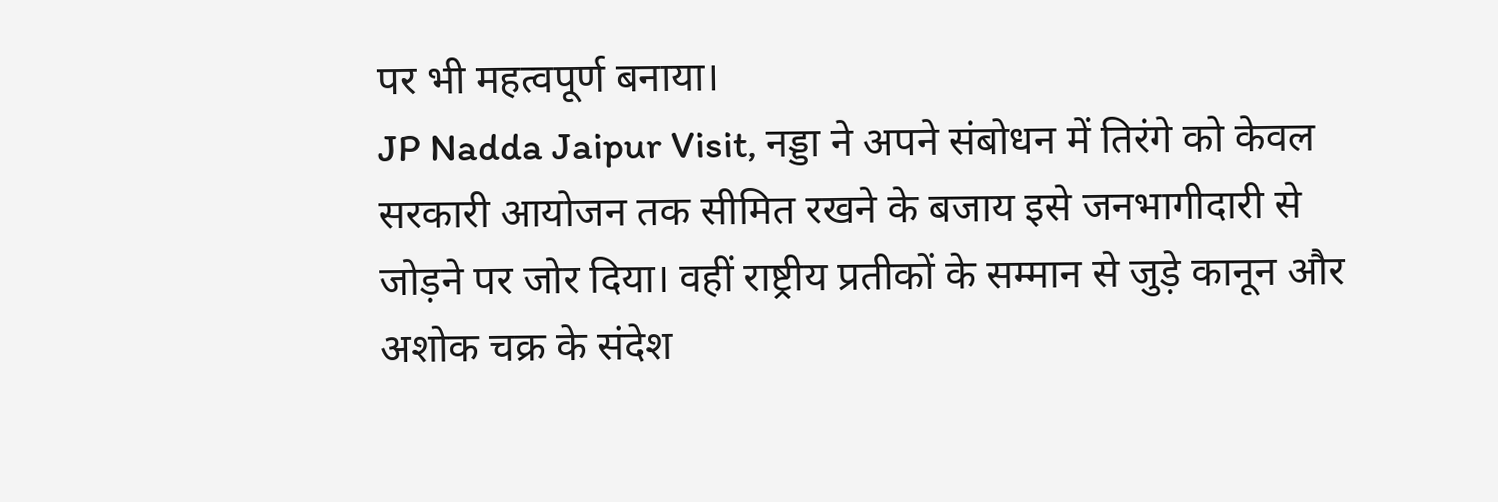पर भी महत्वपूर्ण बनाया।
JP Nadda Jaipur Visit, नड्डा ने अपने संबोधन में तिरंगे को केवल सरकारी आयोजन तक सीमित रखने के बजाय इसे जनभागीदारी से जोड़ने पर जोर दिया। वहीं राष्ट्रीय प्रतीकों के सम्मान से जुड़े कानून और अशोक चक्र के संदेश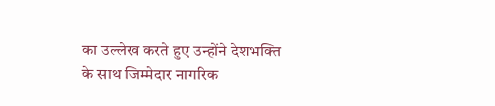का उल्लेख करते हुए उन्होंने देशभक्ति के साथ जिम्मेदार नागरिक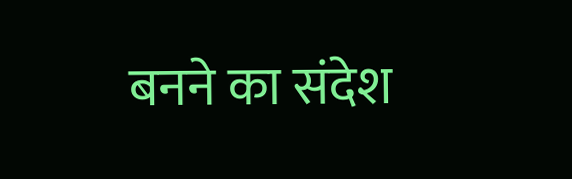बनने का संदेश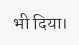भी दिया।